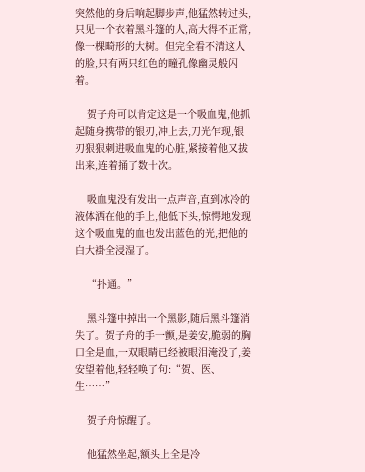突然他的身后响起脚步声,他猛然转过头,只见一个衣着黑斗篷的人,高大得不正常,像一棵畸形的大树。但完全看不清这人的脸,只有两只红色的瞳孔像幽灵般闪着。

    贺子舟可以肯定这是一个吸血鬼,他抓起随身携带的银刃,冲上去,刀光乍现,银刃狠狠刺进吸血鬼的心脏,紧接着他又拔出来,连着捅了数十次。

    吸血鬼没有发出一点声音,直到冰冷的液体洒在他的手上,他低下头,惊愕地发现这个吸血鬼的血也发出蓝色的光,把他的白大褂全浸湿了。

    “扑通。”

    黑斗篷中掉出一个黑影,随后黑斗篷消失了。贺子舟的手一颤,是姜安,脆弱的胸口全是血,一双眼睛已经被眼泪淹没了,姜安望着他,轻轻唤了句:“贺、医、生……”

    贺子舟惊醒了。

    他猛然坐起,额头上全是冷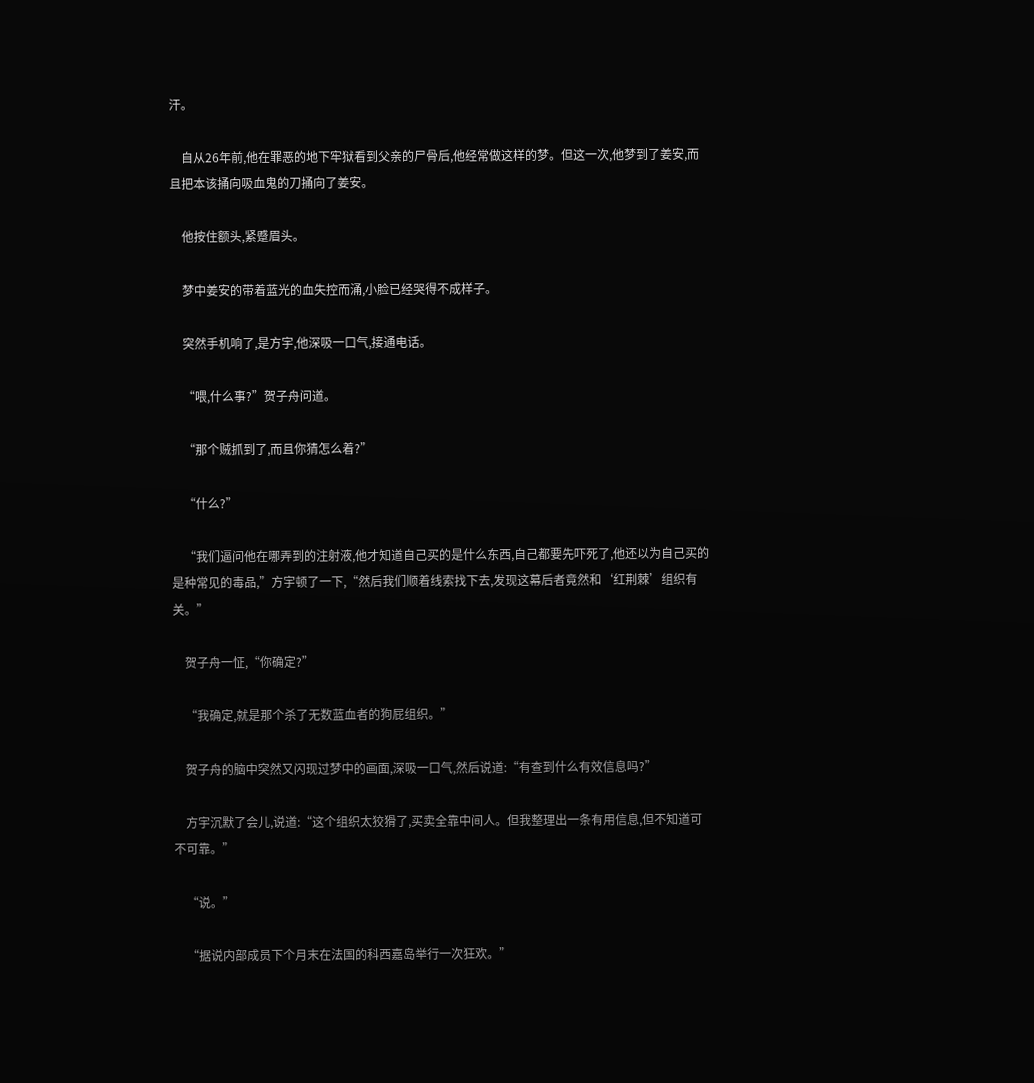汗。

    自从26年前,他在罪恶的地下牢狱看到父亲的尸骨后,他经常做这样的梦。但这一次,他梦到了姜安,而且把本该捅向吸血鬼的刀捅向了姜安。

    他按住额头,紧蹙眉头。

    梦中姜安的带着蓝光的血失控而涌,小脸已经哭得不成样子。

    突然手机响了,是方宇,他深吸一口气,接通电话。

    “喂,什么事?”贺子舟问道。

    “那个贼抓到了,而且你猜怎么着?”

    “什么?”

    “我们逼问他在哪弄到的注射液,他才知道自己买的是什么东西,自己都要先吓死了,他还以为自己买的是种常见的毒品,”方宇顿了一下,“然后我们顺着线索找下去,发现这幕后者竟然和‘红荆棘’组织有关。”

    贺子舟一怔,“你确定?”

    “我确定,就是那个杀了无数蓝血者的狗屁组织。”

    贺子舟的脑中突然又闪现过梦中的画面,深吸一口气,然后说道:“有查到什么有效信息吗?”

    方宇沉默了会儿,说道:“这个组织太狡猾了,买卖全靠中间人。但我整理出一条有用信息,但不知道可不可靠。”

    “说。”

    “据说内部成员下个月末在法国的科西嘉岛举行一次狂欢。”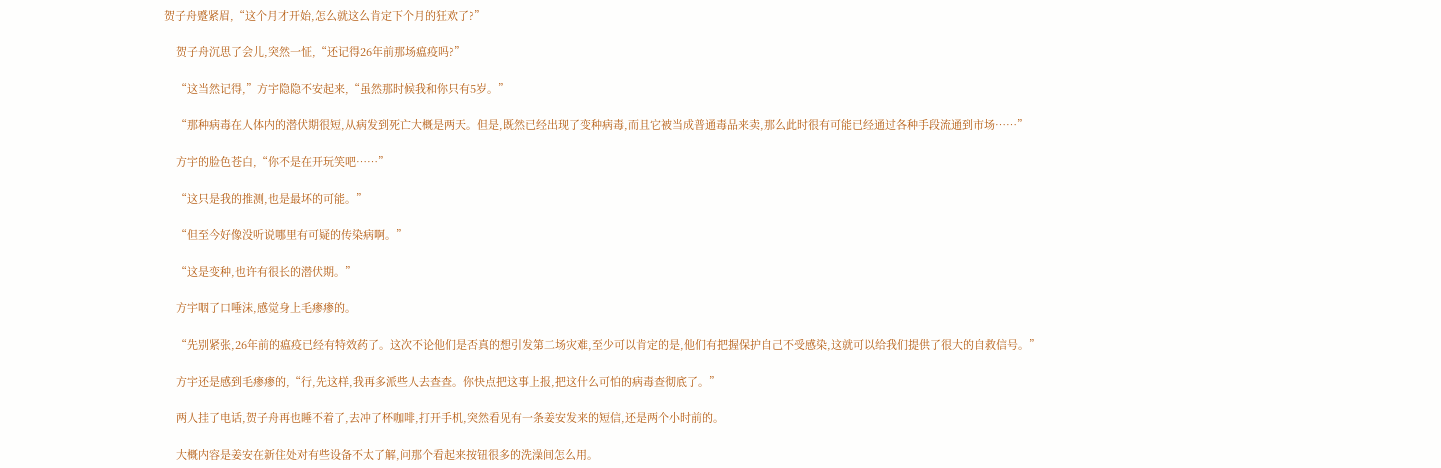贺子舟蹙紧眉,“这个月才开始,怎么就这么肯定下个月的狂欢了?”

    贺子舟沉思了会儿,突然一怔,“还记得26年前那场瘟疫吗?”

    “这当然记得,”方宇隐隐不安起来,“虽然那时候我和你只有5岁。”

    “那种病毒在人体内的潜伏期很短,从病发到死亡大概是两天。但是,既然已经出现了变种病毒,而且它被当成普通毒品来卖,那么此时很有可能已经通过各种手段流通到市场……”

    方宇的脸色苍白,“你不是在开玩笑吧……”

    “这只是我的推测,也是最坏的可能。”

    “但至今好像没听说哪里有可疑的传染病啊。”

    “这是变种,也许有很长的潜伏期。”

    方宇咽了口唾沫,感觉身上毛瘆瘆的。

    “先别紧张,26年前的瘟疫已经有特效药了。这次不论他们是否真的想引发第二场灾难,至少可以肯定的是,他们有把握保护自己不受感染,这就可以给我们提供了很大的自救信号。”

    方宇还是感到毛瘆瘆的,“行,先这样,我再多派些人去查查。你快点把这事上报,把这什么可怕的病毒查彻底了。”

    两人挂了电话,贺子舟再也睡不着了,去冲了杯咖啡,打开手机,突然看见有一条姜安发来的短信,还是两个小时前的。

    大概内容是姜安在新住处对有些设备不太了解,问那个看起来按钮很多的洗澡间怎么用。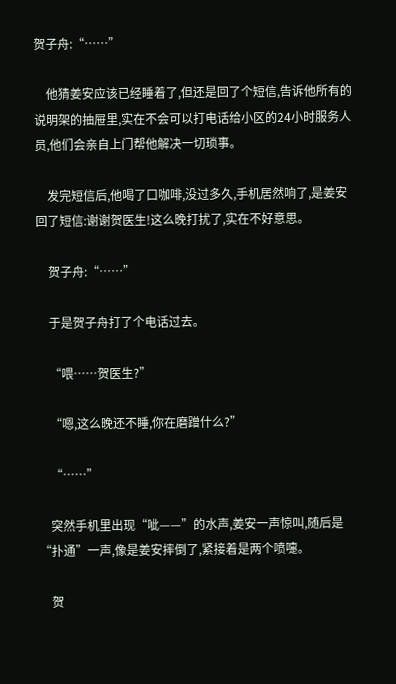贺子舟:“……”

    他猜姜安应该已经睡着了,但还是回了个短信,告诉他所有的说明架的抽屉里,实在不会可以打电话给小区的24小时服务人员,他们会亲自上门帮他解决一切琐事。

    发完短信后,他喝了口咖啡,没过多久,手机居然响了,是姜安回了短信:谢谢贺医生!这么晚打扰了,实在不好意思。

    贺子舟:“……”

    于是贺子舟打了个电话过去。

    “喂……贺医生?”

    “嗯,这么晚还不睡,你在磨蹭什么?”

    “……”

    突然手机里出现“呲——”的水声,姜安一声惊叫,随后是“扑通”一声,像是姜安摔倒了,紧接着是两个喷嚏。

    贺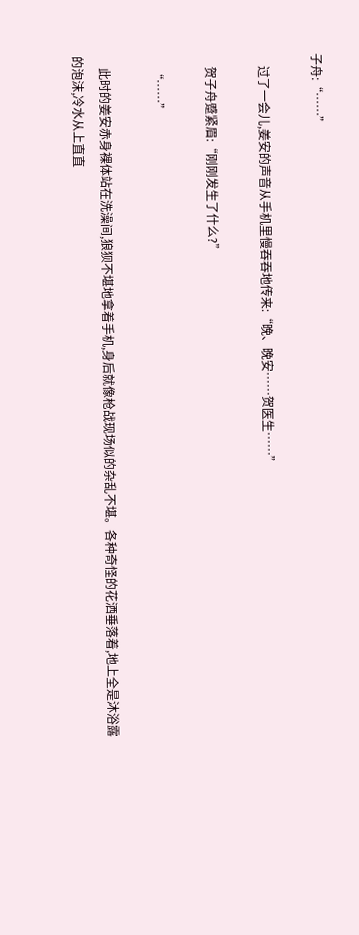子舟:“……”

    过了一会儿,姜安的声音从手机里慢吞吞地传来:“晚、晚安……贺医生……”

    贺子舟蹙紧眉:“刚刚发生了什么?”

    “……”

    此时的姜安赤身裸体站在洗澡间,狼狈不堪地拿着手机,身后就像枪战现场似的杂乱不堪。各种奇怪的花洒垂落着,地上全是沐浴露的泡沫,冷水从上直直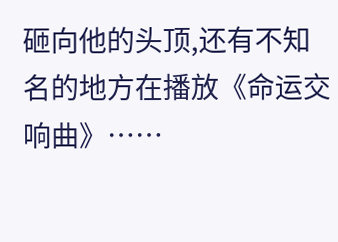砸向他的头顶,还有不知名的地方在播放《命运交响曲》……